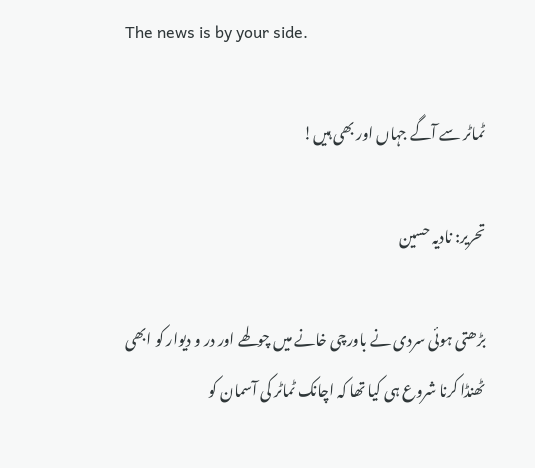The news is by your side.

ٹماٹر سے آگے جہاں اور بھی ہیں!

تحریر: نادیہ حسین

بڑھتی ہوئی سردی نے باورچی خانے میں چولھے اور در و دیوار کو ابھی ٹھنڈا کرنا شروع ہی کیا تھا کہ اچانک ٹماٹر کی آسمان کو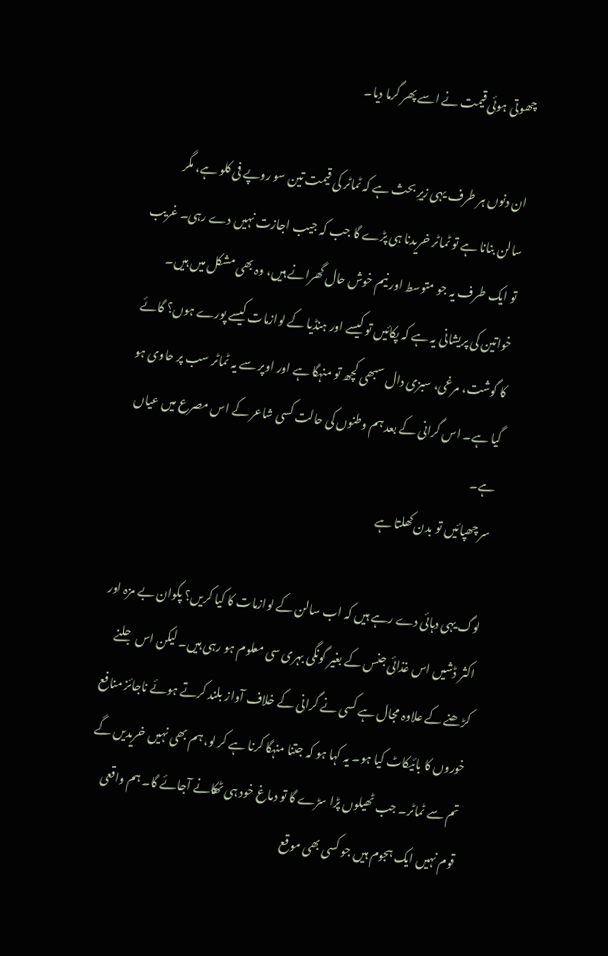چھوتی ہوئی قیمت نے اسے پھر گرما دیا۔

ان دنوں ہر طرف یہی زیرِ بحث ہے کہ ٹماٹر کی قیمت تین سو روپے فی کلو ہے، مگر سالن بنانا ہے تو ٹماٹر خریدنا ہی پڑے گا جب کہ جیب اجازت نہیں دے رہی۔ غریب تو ایک طرف یہ جو متوسط اور نیم خوش حال گھرانے ہیں، وہ بھی مشکل میں ہیں۔ خواتین کی پریشانی یہ ہے کہ پکائیں تو کیسے اور ہنڈیا کے لوازمات کیسے پورے ہوں؟ گائے کا گوشت، مرغی، سبزی دال سبھی کچھ تو منہگا ہے اور اوپر سے یہ ٹماٹر سب پر حاوی ہو گیا ہے۔ اس گرانی کے بعد ہم وطنوں کی حالت کسی شاعر کے اس مصرع میں عیاں ہے۔
سر چھپائیں تو بدن کھلتا ہے

لوگ یہی دہائی دے رہے ہیں کہ اب سالن کے لوازمات کا کیا کریں؟ پکوان بے مزہ اور اکثر ڈشیں اس غذائی جنس کے بغیر گونگی بہری سی معلوم ہو رہی ہیں۔ لیکن اس جلنے کڑھنے کے علاوہ مجال ہے کسی نے گرانی کے خلاف آواز بلند کرتے ہوئے ناجائز منافع خوروں کا بائیکاٹ کیا ہو۔ یہ کہا ہو کہ جتنا منہگا کرنا ہے کر لو، ہم بھی نہیں خریدیں گے تم سے ٹماٹر۔ جب ٹھیلوں پڑا سڑے گا تو دماغ خود ہی ٹھکانے آجائے گا۔ ہم واقعی قوم نہیں ایک ہجوم ہیں جو کسی بھی موقع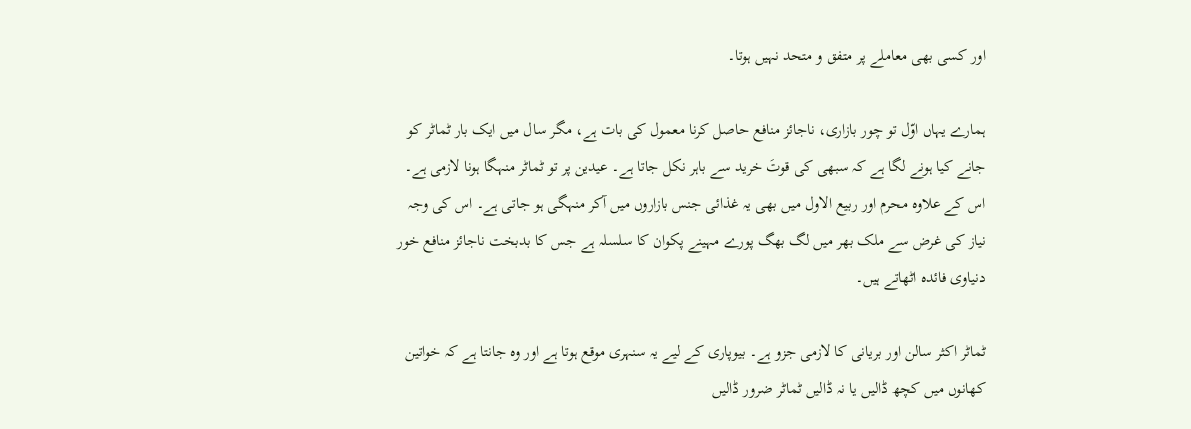اور کسی بھی معاملے پر متفق و متحد نہیں ہوتا۔

ہمارے یہاں اوّل تو چور بازاری، ناجائز منافع حاصل کرنا معمول کی بات ہے، مگر سال میں ایک بار ٹماٹر کو جانے کیا ہونے لگا ہے کہ سبھی کی قوتَ خرید سے باہر نکل جاتا ہے۔ عیدین پر تو ٹماٹر منہگا ہونا لازمی ہے۔ اس کے علاوہ محرم اور ربیع الاول میں بھی یہ غذائی جنس بازاروں میں آکر منہگی ہو جاتی ہے۔ اس کی وجہ نیاز کی غرض سے ملک بھر میں لگ بھگ پورے مہینے پکوان کا سلسلہ ہے جس کا بدبخت ناجائز منافع خور دنیاوی فائدہ اٹھاتے ہیں۔

ٹماٹر اکثر سالن اور بریانی کا لازمی جزو ہے۔ بیوپاری کے لیے یہ سنہری موقع ہوتا ہے اور وہ جانتا ہے کہ خواتین کھانوں میں کچھ ڈالیں یا نہ ڈالیں ٹماٹر ضرور ڈالیں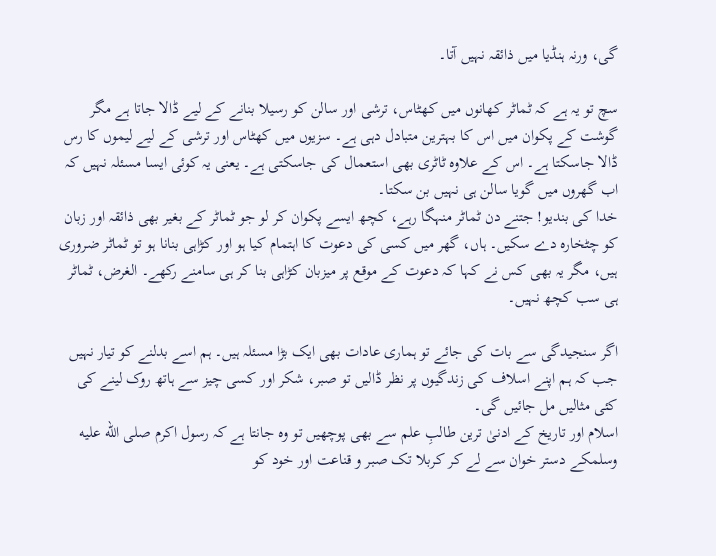گی، ورنہ ہنڈیا میں ذائقہ نہیں آتا۔

سچ تو یہ ہے کہ ٹماٹر کھانوں میں کھٹاس، ترشی اور سالن کو رسیلا بنانے کے لیے ڈالا جاتا ہے مگر گوشت کے پکوان میں اس کا بہترین متبادل دہی ہے۔ سزیوں میں کھٹاس اور ترشی کے لیے لیموں کا رس ڈالا جاسکتا ہے۔ اس کے علاوہ ٹاٹری بھی استعمال کی جاسکتی ہے۔ یعنی یہ کوئی ایسا مسئلہ نہیں کہ اب گھروں میں گویا سالن ہی نہیں بن سکتا۔
خدا کی بندیو! جتنے دن ٹماٹر منہگا رہے، کچھ ایسے پکوان کر لو جو ٹماٹر کے بغیر بھی ذائقہ اور زبان کو چٹخارہ دے سکیں۔ ہاں، گھر میں کسی کی دعوت کا اہتمام کیا ہو اور کڑاہی بنانا ہو تو ٹماٹر ضروری ہیں، مگر یہ بھی کس نے کہا کہ دعوت کے موقع پر میزبان کڑاہی بنا کر ہی سامنے رکھے۔ الغرض، ٹماٹر ہی سب کچھ نہیں۔

اگر سنجیدگی سے بات کی جائے تو ہماری عادات بھی ایک بڑا مسئلہ ہیں۔ ہم اسے بدلنے کو تیار نہیں جب کہ ہم اپنے اسلاف کی زندگیوں پر نظر ڈالیں تو صبر، شکر اور کسی چیز سے ہاتھ روک لینے کی کئی مثالیں مل جائیں گی۔
اسلام اور تاریخ کے ادنیٰ ترین طالبِ علم سے بھی پوچھیں تو وہ جانتا ہے کہ رسول اکرم صلى الله عليه وسلمکے دستر خوان سے لے کر کربلا تک صبر و قناعت اور خود کو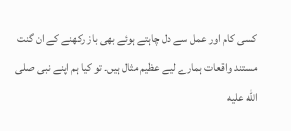کسی کام اور عمل سے دل چاہتے ہوئے بھی باز رکھنے کے ان گنت مستند واقعات ہمارے لیے عظیم مثال ہیں۔ تو کیا ہم اپنے نبی صلى الله عليه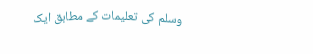وسلم کی تعلیمات کے مطابق ایک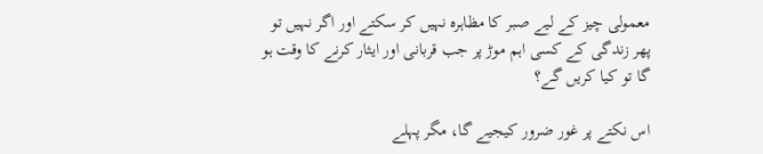معمولی چیز کے لیے صبر کا مظاہرہ نہیں کر سکتے اور اگر نہیں تو پھر زندگی کے کسی اہم موڑ پر جب قربانی اور ایثار کرنے کا وقت ہو گا تو کیا کریں گے؟

اس نکتے پر غور ضرور کیجیے گا، مگر پہلے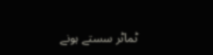ٹماٹر سستے ہونے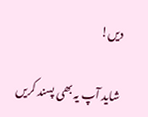دیں!

شاید آپ یہ بھی پسند کریں